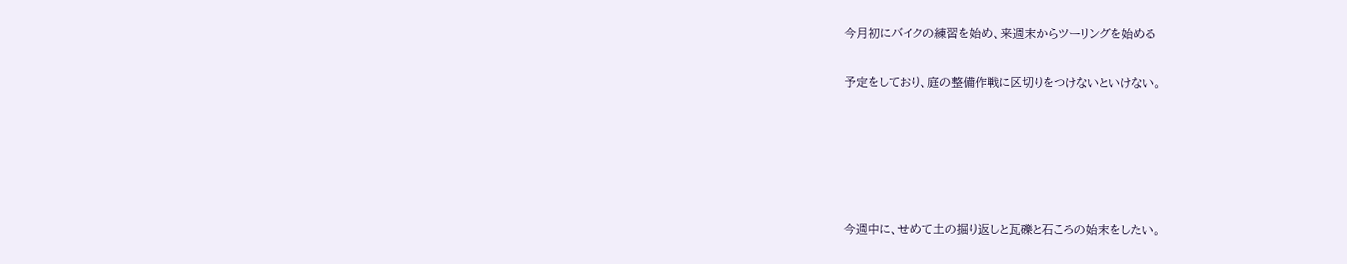今月初にバイクの練習を始め、来週末からツーリングを始める

予定をしており、庭の整備作戦に区切りをつけないといけない。





今週中に、せめて土の掘り返しと瓦礫と石ころの始末をしたい。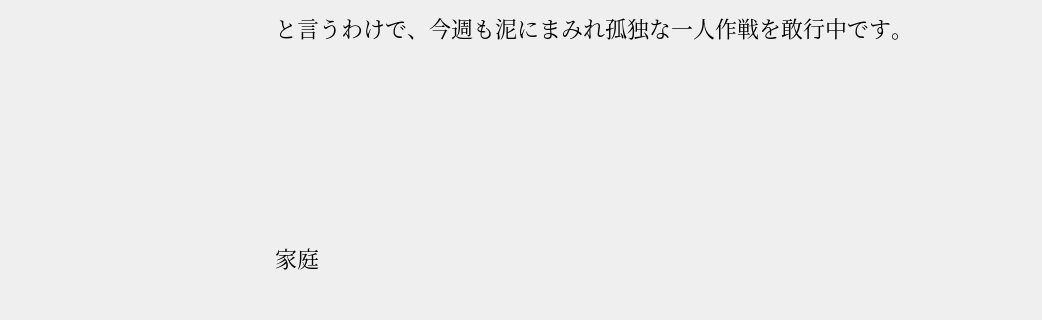と言うわけで、今週も泥にまみれ孤独な一人作戦を敢行中です。





家庭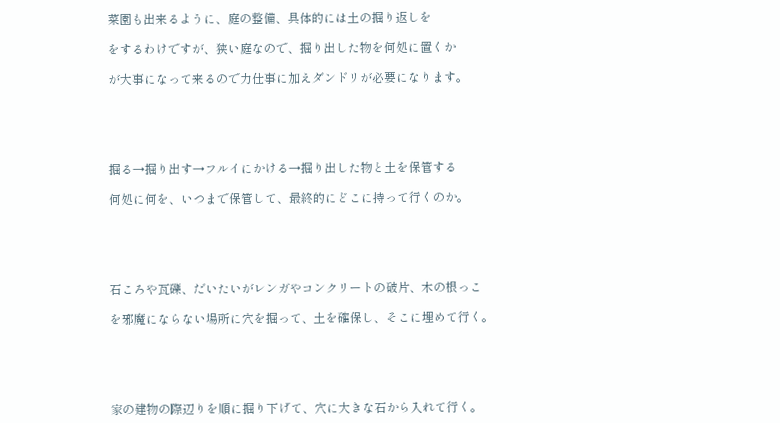菜園も出来るように、庭の整備、具体的には土の掘り返しを

をするわけですが、狭い庭なので、掘り出した物を何処に置くか

が大事になって来るので力仕事に加えダンドリが必要になります。





掘る→掘り出す→フルイにかける→掘り出した物と土を保管する

何処に何を、いつまで保管して、最終的にどこに持って行くのか。





石ころや瓦礫、だいたいがレンガやコンクリートの破片、木の根っこ

を邪魔にならない場所に穴を掘って、土を確保し、そこに埋めて行く。





家の建物の際辺りを順に掘り下げて、穴に大きな石から入れて行く。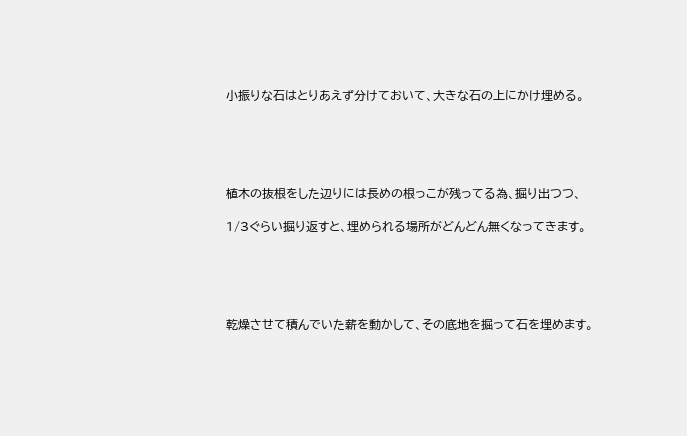小振りな石はとりあえず分けておいて、大きな石の上にかけ埋める。





植木の抜根をした辺りには長めの根っこが残ってる為、掘り出つつ、

1/3ぐらい掘り返すと、埋められる場所がどんどん無くなってきます。





乾燥させて積んでいた薪を動かして、その底地を掘って石を埋めます。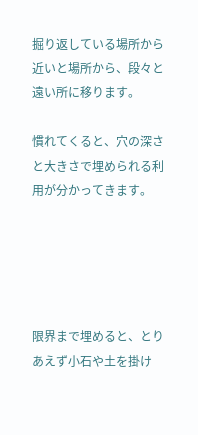掘り返している場所から近いと場所から、段々と遠い所に移ります。

慣れてくると、穴の深さと大きさで埋められる利用が分かってきます。





限界まで埋めると、とりあえず小石や土を掛け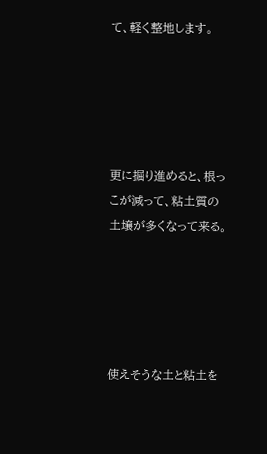て、軽く整地します。





更に掘り進めると、根っこが減って、粘土質の土壌が多くなって来る。





使えそうな土と粘土を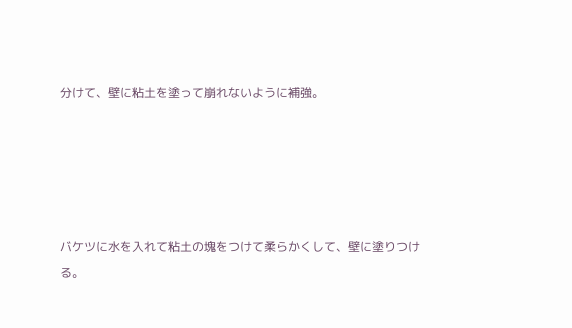分けて、壁に粘土を塗って崩れないように補強。





バケツに水を入れて粘土の塊をつけて柔らかくして、壁に塗りつける。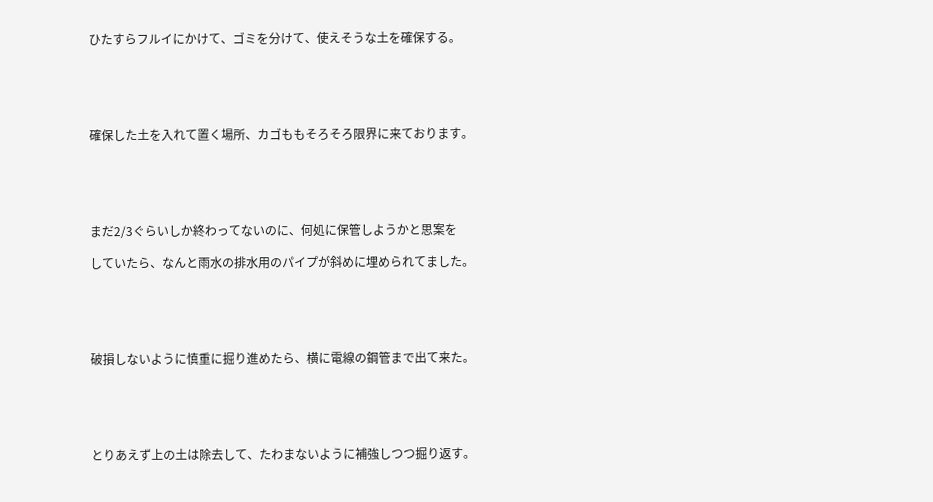ひたすらフルイにかけて、ゴミを分けて、使えそうな土を確保する。





確保した土を入れて置く場所、カゴももそろそろ限界に来ております。





まだ2/3ぐらいしか終わってないのに、何処に保管しようかと思案を

していたら、なんと雨水の排水用のパイプが斜めに埋められてました。





破損しないように慎重に掘り進めたら、横に電線の鋼管まで出て来た。





とりあえず上の土は除去して、たわまないように補強しつつ掘り返す。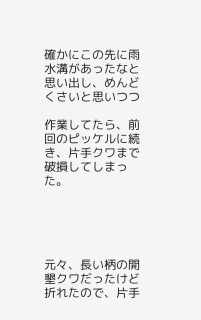確かにこの先に雨水溝があったなと思い出し、めんどくさいと思いつつ

作業してたら、前回のピッケルに続き、片手クワまで破損してしまった。





元々、長い柄の開墾クワだったけど折れたので、片手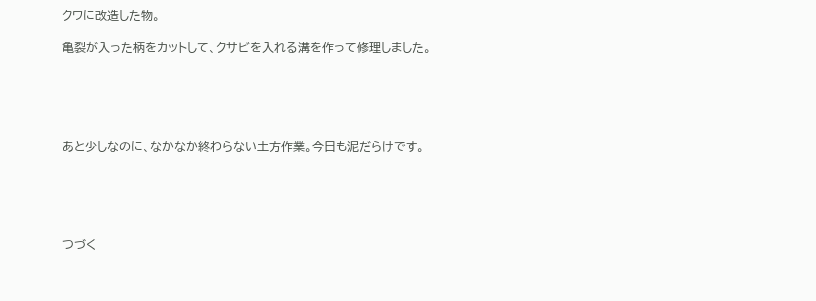クワに改造した物。

亀裂が入った柄をカットして、クサビを入れる溝を作って修理しました。





あと少しなのに、なかなか終わらない土方作業。今日も泥だらけです。





つづく